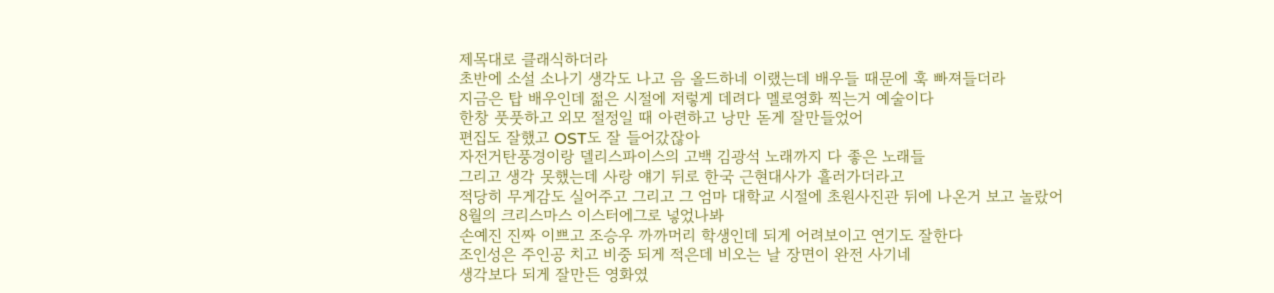제목대로 클래식하더라
초반에 소설 소나기 생각도 나고 음 올드하네 이랬는데 배우들 때문에 훅 빠져들더라
지금은 탑 배우인데 젊은 시절에 저렇게 데려다 멜로영화 찍는거 예술이다
한창 풋풋하고 외모 절정일 때 아련하고 낭만 돋게 잘만들었어
편집도 잘했고 OST도 잘 들어갔잖아
자전거탄풍경이랑 델리스파이스의 고백 김광석 노래까지 다 좋은 노래들
그리고 생각 못했는데 사랑 얘기 뒤로 한국 근현대사가 흘러가더라고
적당히 무게감도 실어주고 그리고 그 엄마 대학교 시절에 초원사진관 뒤에 나온거 보고 놀랐어
8월의 크리스마스 이스터에그로 넣었나봐
손예진 진짜 이쁘고 조승우 까까머리 학생인데 되게 어려보이고 연기도 잘한다
조인성은 주인공 치고 비중 되게 적은데 비오는 날 장면이 완전 사기네
생각보다 되게 잘만든 영화였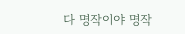다 명작이야 명작